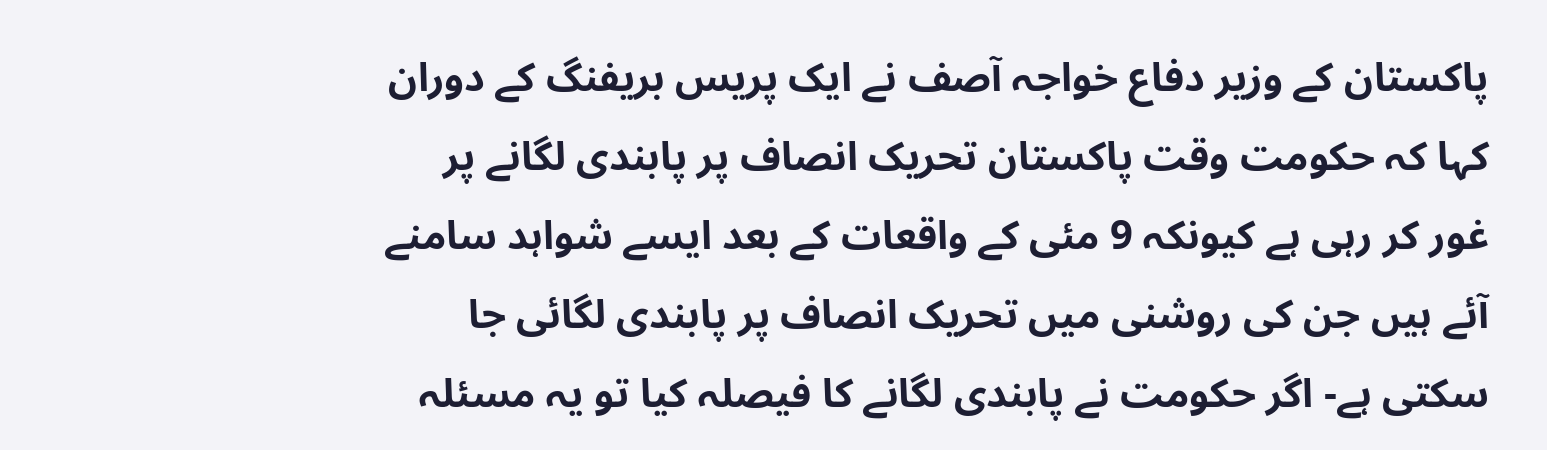پاکستان کے وزیر دفاع خواجہ آصف نے ایک پریس بریفنگ کے دوران کہا کہ حکومت وقت پاکستان تحریک انصاف پر پابندی لگانے پر غور کر رہی ہے کیونکہ 9 مئی کے واقعات کے بعد ایسے شواہد سامنے آئے ہیں جن کی روشنی میں تحریک انصاف پر پابندی لگائی جا سکتی ہے- اگر حکومت نے پابندی لگانے کا فیصلہ کیا تو یہ مسئلہ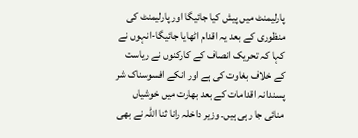پارلیمنٹ میں پیش کیا جائیگا اور پارلیمنٹ کی منظوری کے بعد یہ اقدام اٹھایا جائیگا-انہوں نے کہا کہ تحریک انصاف کے کارکنوں نے ریاست کے خلاف بغاوت کی ہے اور انکے افسوسناک شر پسندانہ اقدامات کے بعد بھارت میں خوشیاں منائی جا رہی ہیں۔ وزیر داخلہ رانا ثنا اللہ نے بھی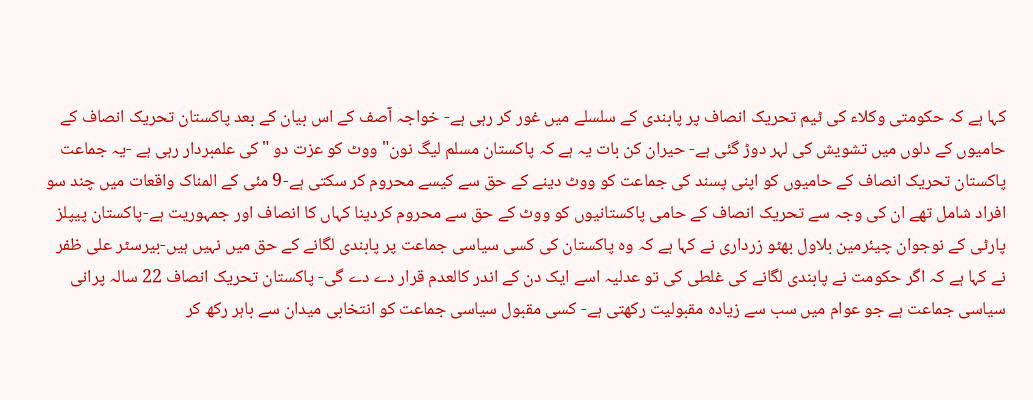کہا ہے کہ حکومتی وکلاء کی ٹیم تحریک انصاف پر پابندی کے سلسلے میں غور کر رہی ہے- خواجہ آصف کے اس بیان کے بعد پاکستان تحریک انصاف کے حامیوں کے دلوں میں تشویش کی لہر دوڑ گئی ہے- حیران کن بات یہ ہے کہ پاکستان مسلم لیگ نون" ووٹ کو عزت دو "کی علمبردار رہی ہے -یہ جماعت پاکستان تحریک انصاف کے حامیوں کو اپنی پسند کی جماعت کو ووٹ دینے کے حق سے کیسے محروم کر سکتی ہے-9 مئی کے المناک واقعات میں چند سو افراد شامل تھے ان کی وجہ سے تحریک انصاف کے حامی پاکستانیوں کو ووٹ کے حق سے محروم کردینا کہاں کا انصاف اور جمہوریت ہے-پاکستان پیپلز پارٹی کے نوجوان چیئرمین بلاول بھٹو زرداری نے کہا ہے کہ وہ پاکستان کی کسی سیاسی جماعت پر پابندی لگانے کے حق میں نہیں ہیں-بیرسٹر علی ظفر نے کہا ہے کہ اگر حکومت نے پابندی لگانے کی غلطی کی تو عدلیہ اسے ایک دن کے اندر کالعدم قرار دے دے گی- پاکستان تحریک انصاف 22 سالہ پرانی سیاسی جماعت ہے جو عوام میں سب سے زیادہ مقبولیت رکھتی ہے- کسی مقبول سیاسی جماعت کو انتخابی میدان سے باہر رکھ کر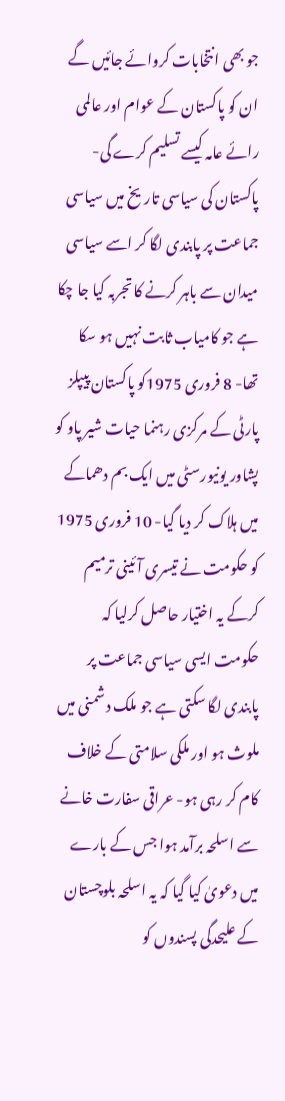جو بھی انتخابات کروائے جائیں گے ان کو پاکستان کے عوام اور عالمی رائے عامہ کیسے تسلیم کرے گی-
پاکستان کی سیاسی تاریخ میں سیاسی جماعت پر پابندی لگا کر اسے سیاسی میدان سے باہر کرنے کا تجربہ کیا جا چکا ہے جو کامیاب ثابت نہیں ہو سکا تھا- 8 فروری 1975کو پاکستان پیپلز پارٹی کے مرکزی رہنما حیات شیر پاو کو پشاور یونیورسٹی میں ایک بم دھماکے میں ہلاک کر دیا گیا- 10 فروری 1975 کو حکومت نے تیسری آئینی ترمیم کرکے یہ اختیار حاصل کرلیا کہ حکومت ایسی سیاسی جماعت پر پابندی لگا سکتی ہے جو ملک دشمنی میں ملوث ہو اور ملکی سلامتی کے خلاف کام کر رہی ہو- عراقی سفارت خانے سے اسلحہ برآمد ہوا جس کے بارے میں دعویٰ کیا گیا کہ یہ اسلحہ بلوچستان کے علیحدگی پسندوں کو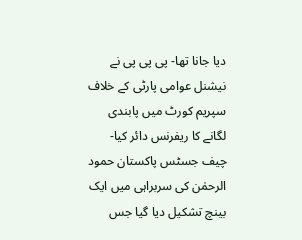دیا جانا تھا- پی پی پی نے نیشنل عوامی پارٹی کے خلاف سپریم کورٹ میں پابندی لگانے کا ریفرنس دائر کیا- چیف جسٹس پاکستان حمود الرحمٰن کی سربراہی میں ایک بینچ تشکیل دیا گیا جس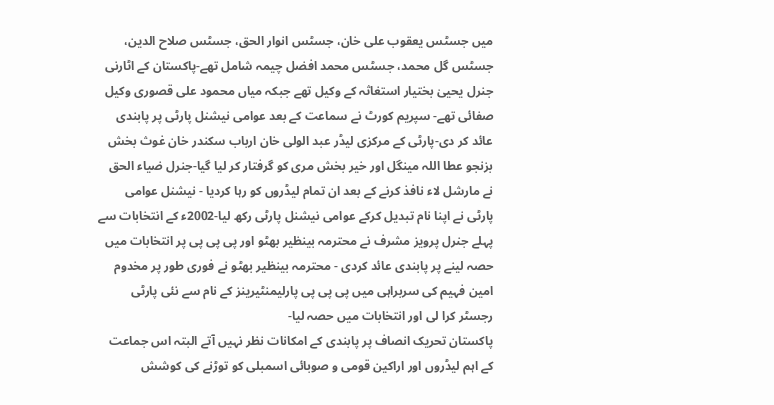میں جسٹس یعقوب علی خان، جسٹس انوار الحق، جسٹس صلاح الدین، جسٹس گل محمد، جسٹس محمد افضل چیمہ شامل تھے-پاکستان کے اٹارنی جنرل یحییٰ بختیار استغاثہ کے وکیل تھے جبکہ میاں محمود علی قصوری وکیل صفائی تھے- سپریم کورٹ نے سماعت کے بعد عوامی نیشنل پارٹی پر پابندی عائد کر دی-پارٹی کے مرکزی لیڈر عبد الولی خان ارباب سکندر خان غوث بخش بزنجو عطا اللہ مینگل اور خیر بخش مری کو گرفتار کر لیا گیا-جنرل ضیاء الحق نے مارشل لاء نافذ کرنے کے بعد ان تمام لیڈروں کو رہا کردیا - نیشنل عوامی پارٹی نے اپنا نام تبدیل کرکے عوامی نیشنل پارٹی رکھ لیا-2002ء کے انتخابات سے پہلے جنرل پرویز مشرف نے محترمہ بینظیر بھٹو اور پی پی پی پر انتخابات میں حصہ لینے پر پابندی عائد کردی - محترمہ بینظیر بھٹو نے فوری طور پر مخدوم امین فہیم کی سربراہی میں پی پی پی پارلیمنٹیرینز کے نام سے نئی پارٹی رجسٹر کرا لی اور انتخابات میں حصہ لیا-
پاکستان تحریک انصاف پر پابندی کے امکانات نظر نہیں آتے البتہ اس جماعت کے اہم لیڈروں اور اراکین قومی و صوبائی اسمبلی کو توڑنے کی کوشش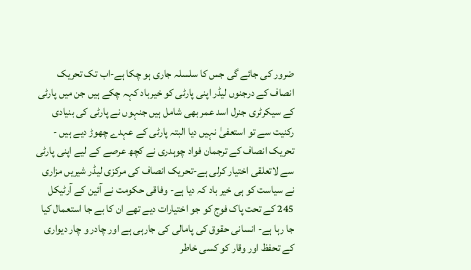ضرور کی جائے گی جس کا سلسلہ جاری ہو چکا ہے-اب تک تحریک انصاف کے درجنوں لیڈر اپنی پارٹی کو خیرباد کہہ چکے ہیں جن میں پارٹی کے سیکرٹری جنرل اسد عمر بھی شامل ہیں جنہوں نے پارٹی کی بنیادی رکنیت سے تو استعفیٰ نہیں دیا البتہ پارٹی کے عہدے چھوڑ دیے ہیں - تحریک انصاف کے ترجمان فواد چوہدری نے کچھ عرصے کے لیے اپنی پارٹی سے لاتعلقی اختیار کرلی ہے-تحریک انصاف کی مرکزی لیڈر شیریں مزاری نے سیاست کو ہی خیر باد کہ دیا ہے- وفاقی حکومت نے آئین کے آرٹیکل 245 کے تحت پاک فوج کو جو اختیارات دیے تھے ان کا بے جا استعمال کیا جا رہا ہے- انسانی حقوق کی پامالی کی جارہی ہے اور چادر و چار دیواری کے تحفظ اور وقار کو کسی خاطر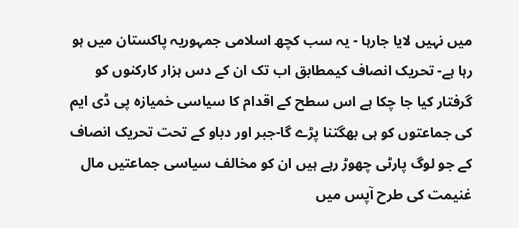میں نہیں لایا جارہا - یہ سب کچھ اسلامی جمہوریہ پاکستان میں ہو رہا ہے- تحریک انصاف کیمطابق اب تک ان کے دس ہزار کارکنوں کو گرفتار کیا جا چکا ہے اس سطح کے اقدام کا سیاسی خمیازہ پی ڈی ایم کی جماعتوں کو ہی بھگتنا پڑے گا-جبر اور دباو کے تحت تحریک انصاف کے جو لوگ پارٹی چھوڑ رہے ہیں ان کو مخالف سیاسی جماعتیں مال غنیمت کی طرح آپس میں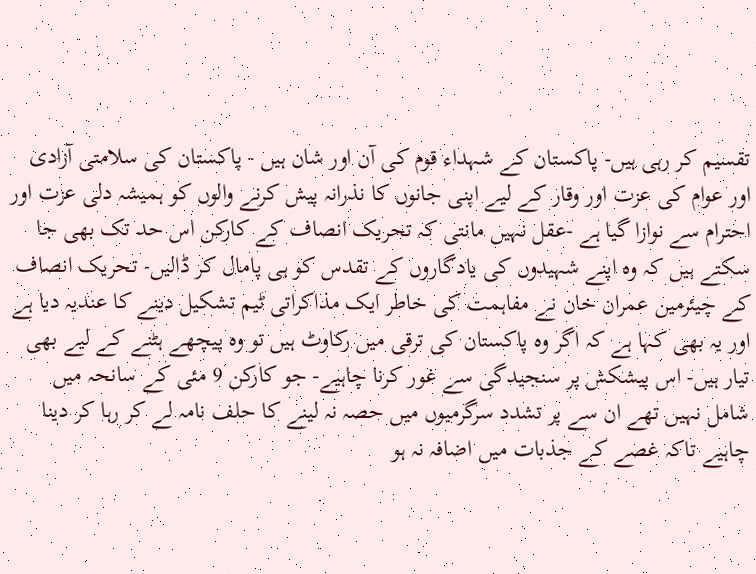تقسیم کر رہی ہیں- پاکستان کے شہداء قوم کی آن اور شان ہیں - پاکستان کی سلامتی آزادی اور عوام کی عزت اور وقار کے لیے اپنی جانوں کا نذرانہ پیش کرنے والوں کو ہمیشہ دلی عزت اور احترام سے نوازا گیا ہے -عقل نہیں مانتی کہ تحریک انصاف کے کارکن اس حد تک بھی جا سکتے ہیں کہ وہ اپنے شہیدوں کی یادگاروں کے تقدس کو ہی پامال کر ڈالیں- تحریک انصاف کے چیئرمین عمران خان نے مفاہمت کی خاطر ایک مذاکراتی ٹیم تشکیل دینے کا عندیہ دیا ہے اور یہ بھی کہا ہے کہ اگر وہ پاکستان کی ترقی میں رکاوٹ ہیں تو وہ پیچھے ہٹنے کے لیے بھی تیار ہیں- اس پیشکش پر سنجیدگی سے غور کرنا چاہیے- جو کارکن 9 مئی کے سانحہ میں شامل نہیں تھے ان سے پر تشدد سرگرمیوں میں حصہ نہ لینے کا حلف نامہ لے کر رہا کر دینا چاہیے تاکہ غصے کے جذبات میں اضافہ نہ ہو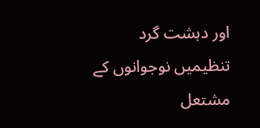اور دہشت گرد تنظیمیں نوجوانوں کے مشتعل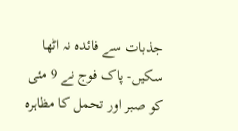جذبات سے فائدہ نہ اٹھا سکیں- پاک فوج نے 9 مئی کو صبر اور تحمل کا مظاہرہ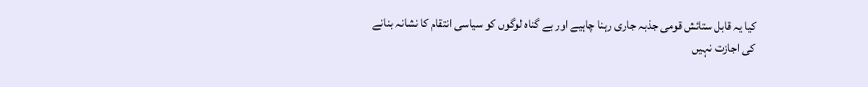کیا یہ قابل ستائش قومی جذبہ جاری رہنا چاہیے اور بے گناہ لوگوں کو سیاسی انتقام کا نشانہ بنانے کی اجازت نہیں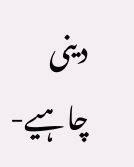دینی چاہیے-